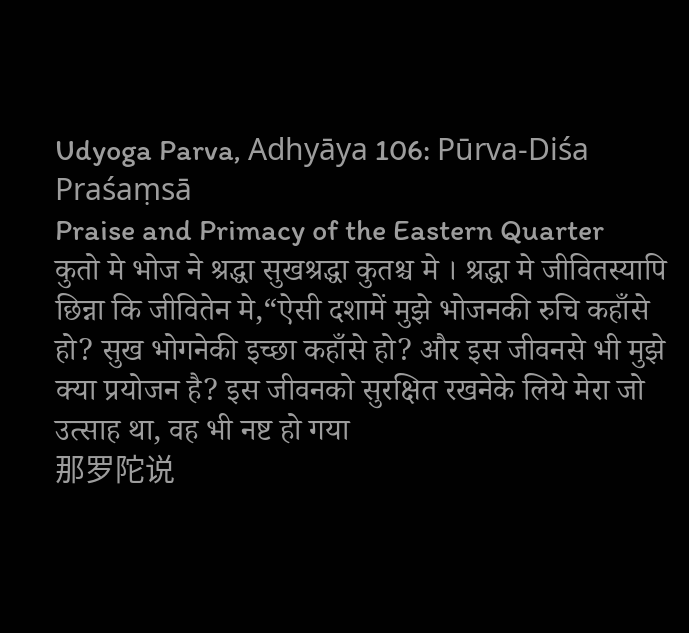Udyoga Parva, Adhyāya 106: Pūrva-Diśa Praśaṃsā
Praise and Primacy of the Eastern Quarter
कुतो मे भोज ने श्रद्धा सुखश्रद्धा कुतश्च मे । श्रद्धा मे जीवितस्यापि छिन्ना कि जीवितेन मे,“ऐसी दशामें मुझे भोजनकी रुचि कहाँसे हो? सुख भोगनेकी इच्छा कहाँसे हो? और इस जीवनसे भी मुझे क्या प्रयोजन है? इस जीवनको सुरक्षित रखनेके लिये मेरा जो उत्साह था, वह भी नष्ट हो गया
那罗陀说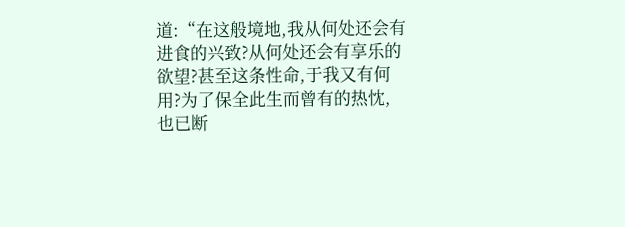道:“在这般境地,我从何处还会有进食的兴致?从何处还会有享乐的欲望?甚至这条性命,于我又有何用?为了保全此生而曾有的热忱,也已断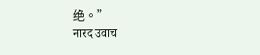绝。”
नारद उवाच